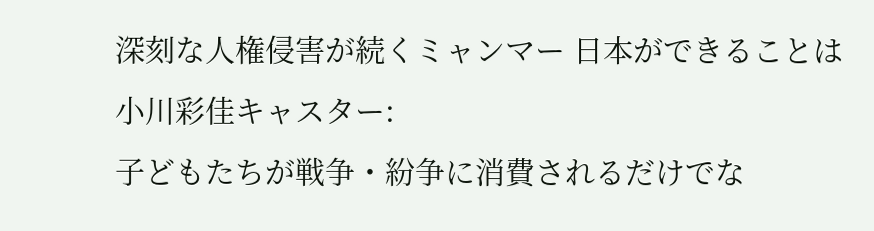深刻な人権侵害が続くミャンマー 日本ができることは
小川彩佳キャスター:
子どもたちが戦争・紛争に消費されるだけでな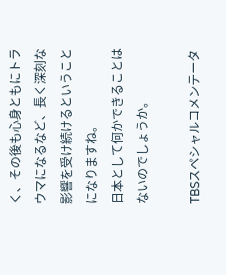く、その後も心身ともにトラウマになるなど、長く深刻な影響を受け続けるということになりますね。
日本として何かできることはないのでしょうか。

TBSスペシャルコメンテータ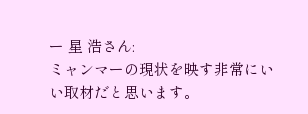ー 星 浩さん:
ミャンマーの現状を映す非常にいい取材だと思います。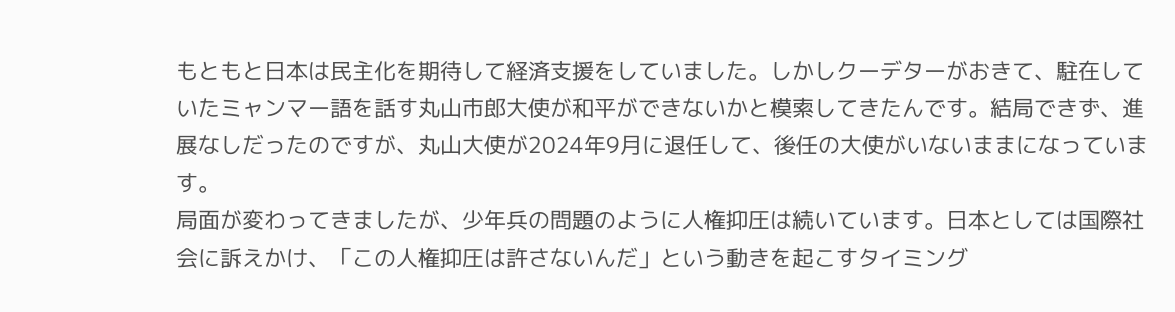もともと日本は民主化を期待して経済支援をしていました。しかしクーデターがおきて、駐在していたミャンマー語を話す丸山市郎大使が和平ができないかと模索してきたんです。結局できず、進展なしだったのですが、丸山大使が2024年9月に退任して、後任の大使がいないままになっています。
局面が変わってきましたが、少年兵の問題のように人権抑圧は続いています。日本としては国際社会に訴えかけ、「この人権抑圧は許さないんだ」という動きを起こすタイミング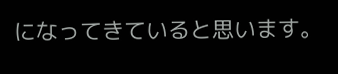になってきていると思います。